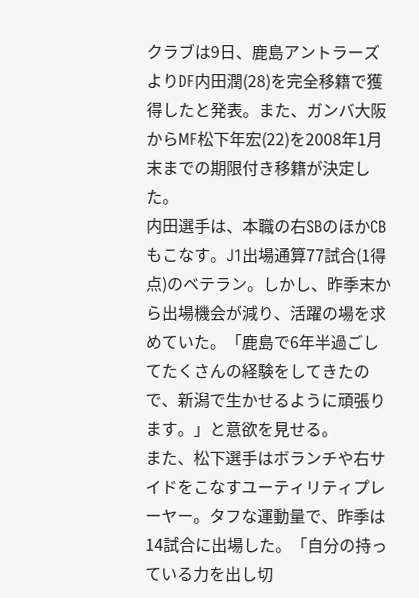クラブは9日、鹿島アントラーズよりDF内田潤(28)を完全移籍で獲得したと発表。また、ガンバ大阪からMF松下年宏(22)を2008年1月末までの期限付き移籍が決定した。
内田選手は、本職の右SBのほかCBもこなす。J1出場通算77試合(1得点)のベテラン。しかし、昨季末から出場機会が減り、活躍の場を求めていた。「鹿島で6年半過ごしてたくさんの経験をしてきたので、新潟で生かせるように頑張ります。」と意欲を見せる。
また、松下選手はボランチや右サイドをこなすユーティリティプレーヤー。タフな運動量で、昨季は14試合に出場した。「自分の持っている力を出し切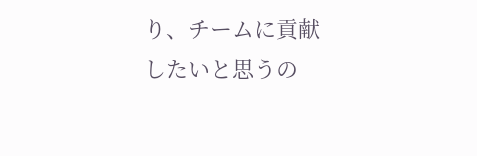り、チームに貢献したいと思うの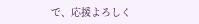で、応援よろしく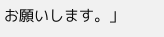お願いします。」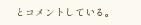とコメントしている。